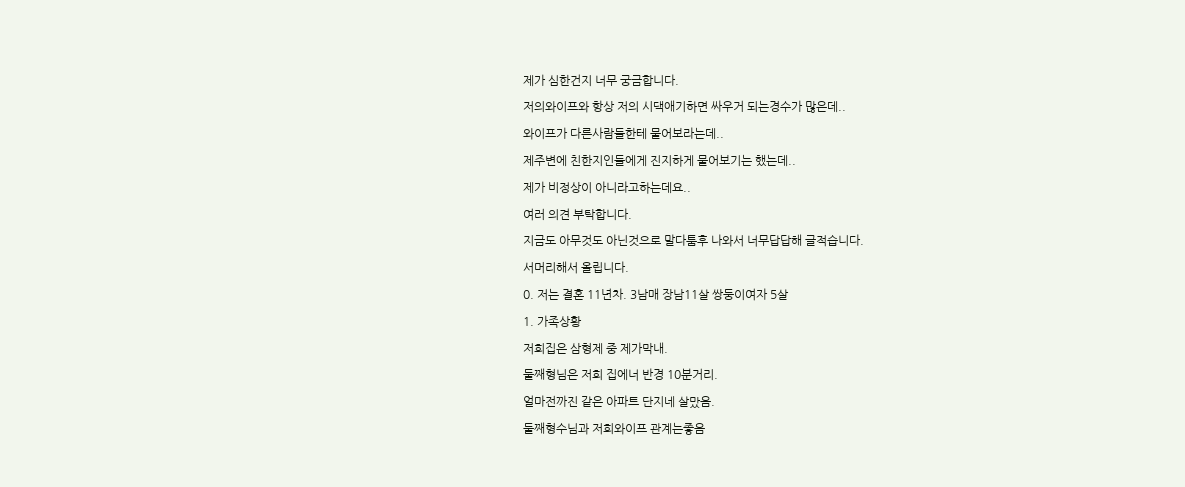제가 심한건지 너무 궁금합니다.
저의와이프와 항상 저의 시댁애기하면 싸우거 되는경수가 많은데..
와이프가 다른사람들한테 물어보라는데..
제주변에 친한지인들에게 진지하게 물어보기는 했는데..
제가 비정상이 아니라고하는데요..
여러 의견 부탁합니다.
지금도 아무것도 아닌것으로 말다툼후 나와서 너무답답해 글적습니다.
서머리해서 올립니다.
0. 저는 결혼 11년차. 3남매 장남11살 쌍둥이여자 5살
1. 가족상황
저희집은 삼형제 중 제가막내.
둘째형님은 저희 집에너 반경 10분거리.
얼마전까진 같은 아파트 단지네 살맜음.
둘째형수님과 저희와이프 관계는좋음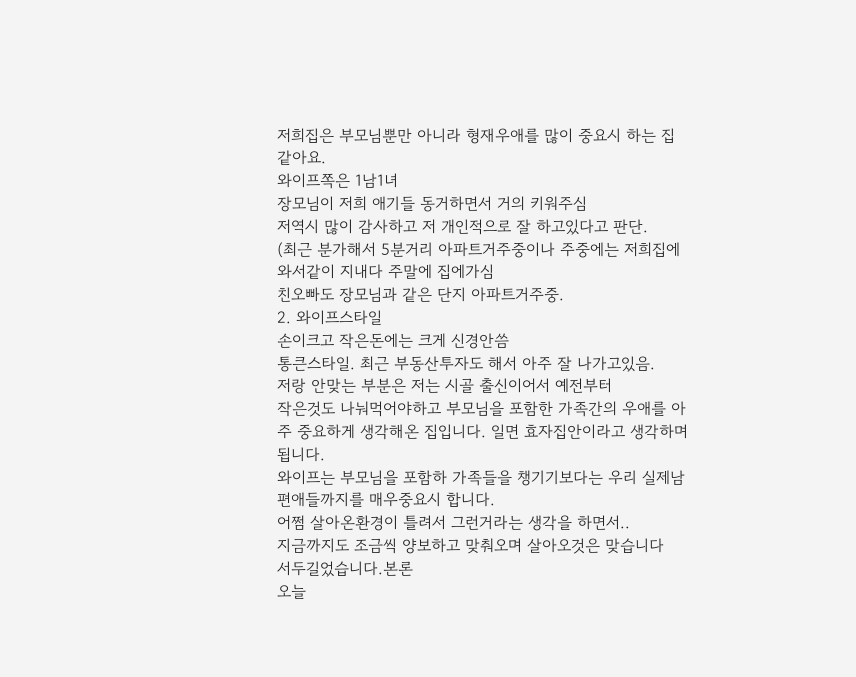저희집은 부모님뿐만 아니라 형재우애를 많이 중요시 하는 집같아요.
와이프쪽은 1남1녀
장모님이 저희 애기들 동거하면서 거의 키워주심
저역시 많이 감사하고 저 개인적으로 잘 하고있다고 판단.
(최근 분가해서 5분거리 아파트거주중이나 주중에는 저희집에와서같이 지내다 주말에 집에가심
친오빠도 장모님과 같은 단지 아파트거주중.
2. 와이프스타일
손이크고 작은돈에는 크게 신경안씀
통큰스타일. 최근 부동산투자도 해서 아주 잘 나가고있음.
저랑 안맞는 부분은 저는 시골 출신이어서 예전부터
작은것도 나눠먹어야하고 부모님을 포함한 가족간의 우애를 아주 중요하게 생각해온 집입니다. 일면 효자집안이라고 생각하며됩니다.
와이프는 부모님을 포함하 가족들을 챙기기보다는 우리 실제남편애들까지를 매우중요시 합니다.
어쩜 살아온환경이 틀려서 그런거라는 생각을 하면서..
지금까지도 조금씩 양보하고 맞춰오며 살아오것은 맞습니다
서두길었습니다.본론
오늘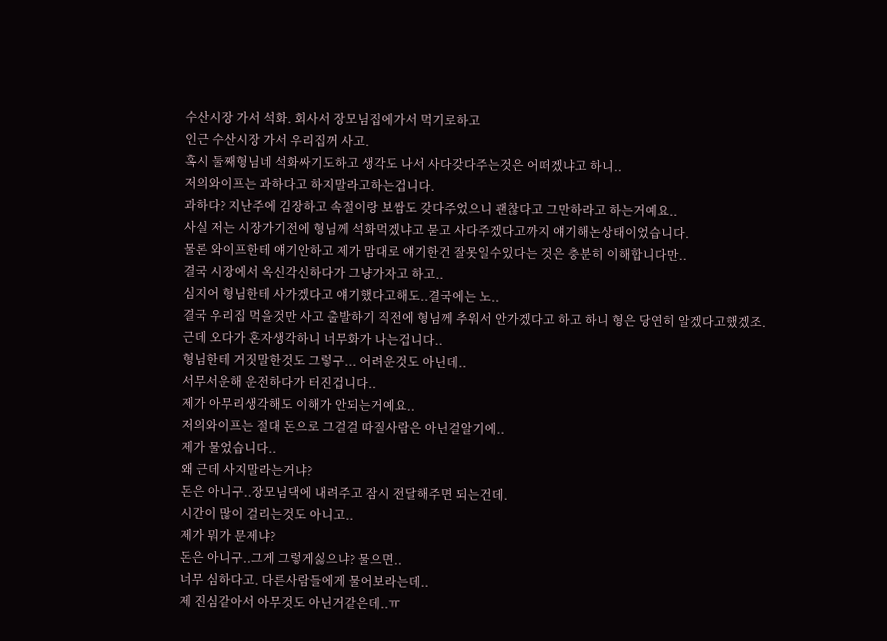수산시장 가서 석화. 회사서 장모님집에가서 먹기로하고
인근 수산시장 가서 우리집꺼 사고.
혹시 둘째형님네 석화싸기도하고 생각도 나서 사다갖다주는것은 어떠겠냐고 하니..
저의와이프는 과하다고 하지말라고하는겁니다.
과하다? 지난주에 김장하고 속절이랑 보쌈도 갖다주었으니 괜찮다고 그만하라고 하는거예요..
사실 저는 시장가기전에 형님께 석화먹겠냐고 묻고 사다주겠다고까지 얘기해논상태이었습니다.
물론 와이프한테 얘기안하고 제가 맘대로 얘기한건 잘못일수있다는 것은 충분히 이해합니다만..
결국 시장에서 옥신각신하다가 그냥가자고 하고..
심지어 형님한테 사가겠다고 얘기했다고해도..결국에는 노..
결국 우리집 먹을것만 사고 출발하기 직전에 형님께 추워서 안가겠다고 하고 하니 형은 당연히 알겠다고했겠조.
근데 오다가 혼자생각하니 너무화가 나는겁니다..
형님한테 거짓말한것도 그렇구... 어려운것도 아닌데..
서무서운해 운전하다가 터진겁니다..
제가 아무리생각해도 이해가 안되는거예요..
저의와이프는 절대 돈으로 그걸걸 따질사람은 아닌걸알기에..
제가 물었습니다..
왜 근데 사지말라는거냐?
돈은 아니구..장모님댁에 내려주고 잠시 전달해주면 되는건데.
시간이 많이 걸리는것도 아니고..
제가 뭐가 문제냐?
돈은 아니구..그게 그렇게싫으냐? 물으면..
너무 심하다고. 다른사람들에게 물어보라는데..
제 진심같아서 아무것도 아닌거같은데..ㅠ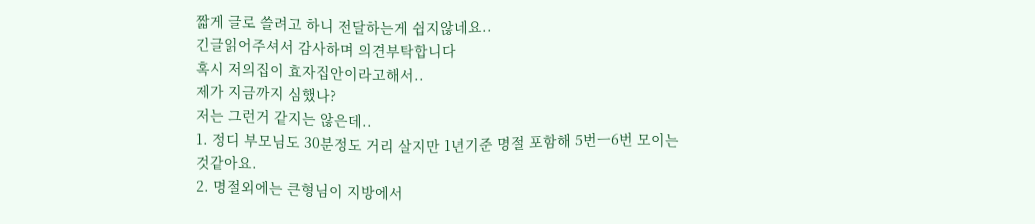짧게 글로 쓸려고 하니 전달하는게 쉽지않네요..
긴글읽어주셔서 감사하며 의견부탁합니다
혹시 저의집이 효자집안이라고해서..
제가 지금까지 심했나?
저는 그런거 같지는 않은데..
1. 정디 부모님도 30분정도 거리 살지만 1년기준 명절 포함해 5번ㅡ6번 모이는것같아요.
2. 명절외에는 큰형님이 지방에서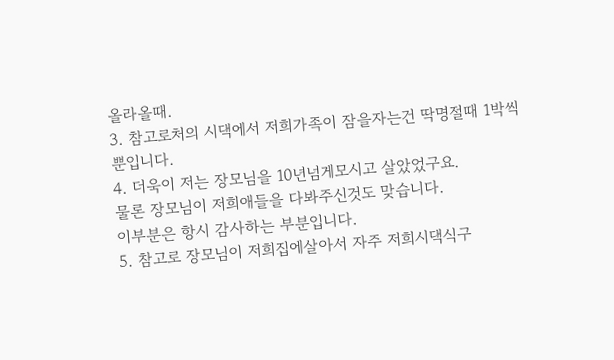올라올때.
3. 참고로처의 시댁에서 저희가족이 잠을자는건 딱명절때 1박씩 뿐입니다.
4. 더욱이 저는 장모님을 10년넘게모시고 살았었구요.
물론 장모님이 저희애들을 다봐주신것도 맞습니다.
이부분은 항시 감사하는 부분입니다.
5. 참고로 장모님이 저희집에살아서 자주 저희시댁식구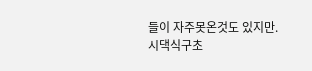들이 자주못온것도 있지만.
시댁식구초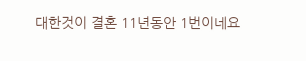대한것이 결혼 11년동안 1번이네요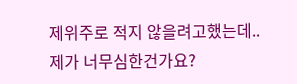제위주로 적지 않을려고했는데..
제가 너무심한건가요?